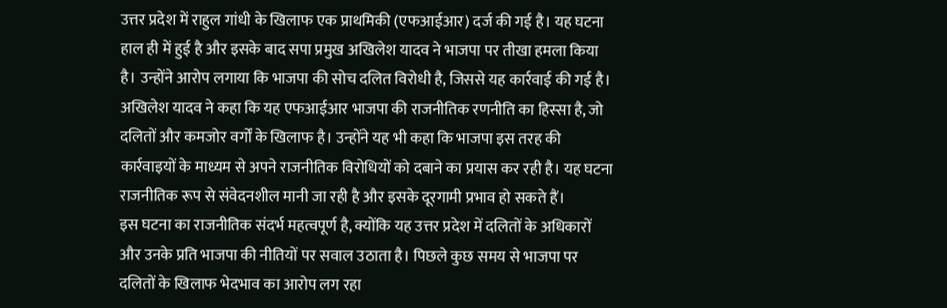उत्तर प्रदेश में राहुल गांधी के खिलाफ एक प्राथमिकी (एफआईआर) दर्ज की गई है। यह घटना हाल ही में हुई है और इसके बाद सपा प्रमुख अखिलेश यादव ने भाजपा पर तीखा हमला किया है। उन्होंने आरोप लगाया कि भाजपा की सोच दलित विरोधी है, जिससे यह कार्रवाई की गई है।
अखिलेश यादव ने कहा कि यह एफआईआर भाजपा की राजनीतिक रणनीति का हिस्सा है, जो दलितों और कमजोर वर्गों के खिलाफ है। उन्होंने यह भी कहा कि भाजपा इस तरह की कार्रवाइयों के माध्यम से अपने राजनीतिक विरोधियों को दबाने का प्रयास कर रही है। यह घटना राजनीतिक रूप से संवेदनशील मानी जा रही है और इसके दूरगामी प्रभाव हो सकते हैं।
इस घटना का राजनीतिक संदर्भ महत्वपूर्ण है, क्योंकि यह उत्तर प्रदेश में दलितों के अधिकारों और उनके प्रति भाजपा की नीतियों पर सवाल उठाता है। पिछले कुछ समय से भाजपा पर दलितों के खिलाफ भेदभाव का आरोप लग रहा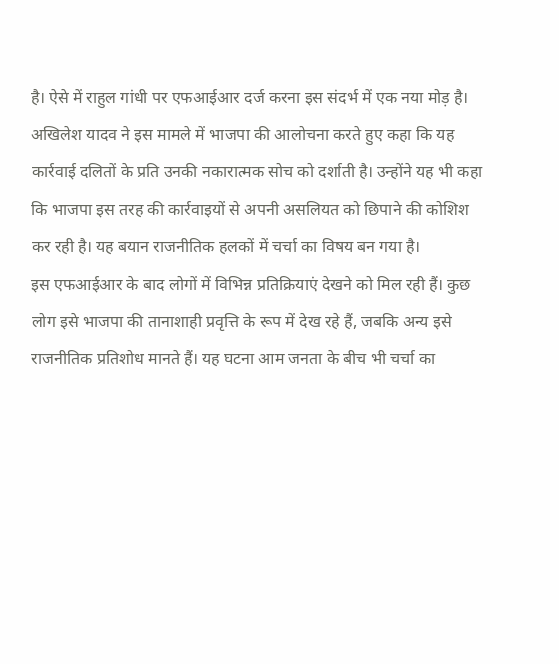है। ऐसे में राहुल गांधी पर एफआईआर दर्ज करना इस संदर्भ में एक नया मोड़ है।
अखिलेश यादव ने इस मामले में भाजपा की आलोचना करते हुए कहा कि यह कार्रवाई दलितों के प्रति उनकी नकारात्मक सोच को दर्शाती है। उन्होंने यह भी कहा कि भाजपा इस तरह की कार्रवाइयों से अपनी असलियत को छिपाने की कोशिश कर रही है। यह बयान राजनीतिक हलकों में चर्चा का विषय बन गया है।
इस एफआईआर के बाद लोगों में विभिन्न प्रतिक्रियाएं देखने को मिल रही हैं। कुछ लोग इसे भाजपा की तानाशाही प्रवृत्ति के रूप में देख रहे हैं, जबकि अन्य इसे राजनीतिक प्रतिशोध मानते हैं। यह घटना आम जनता के बीच भी चर्चा का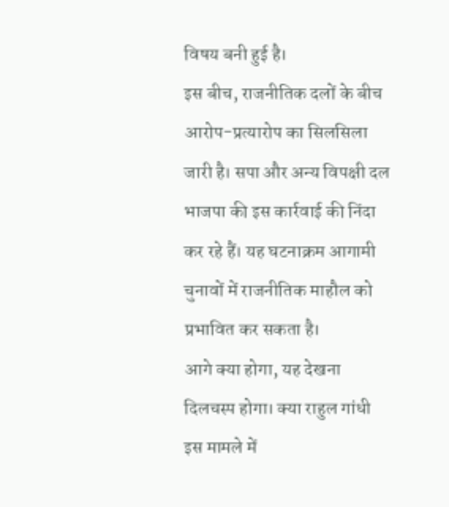विषय बनी हुई है।
इस बीच, राजनीतिक दलों के बीच आरोप-प्रत्यारोप का सिलसिला जारी है। सपा और अन्य विपक्षी दल भाजपा की इस कार्रवाई की निंदा कर रहे हैं। यह घटनाक्रम आगामी चुनावों में राजनीतिक माहौल को प्रभावित कर सकता है।
आगे क्या होगा, यह देखना दिलचस्प होगा। क्या राहुल गांधी इस मामले में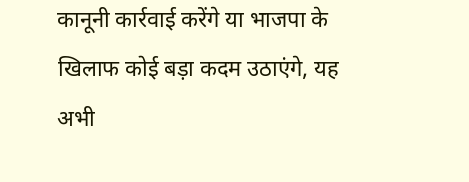कानूनी कार्रवाई करेंगे या भाजपा के खिलाफ कोई बड़ा कदम उठाएंगे, यह अभी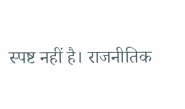स्पष्ट नहीं है। राजनीतिक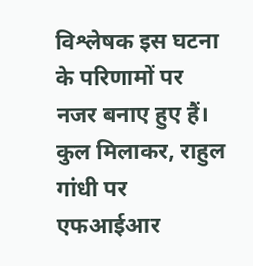विश्लेषक इस घटना के परिणामों पर नजर बनाए हुए हैं।
कुल मिलाकर, राहुल गांधी पर एफआईआर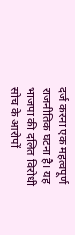दर्ज करना एक महत्वपूर्ण राजनीतिक घटना है। यह भाजपा की दलित विरोधी सोच के आरोपों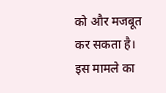को और मजबूत कर सकता है। इस मामले का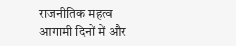राजनीतिक महत्व आगामी दिनों में और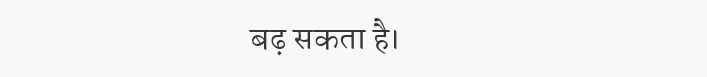बढ़ सकता है।